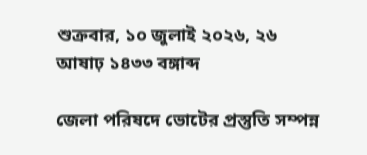শুক্রবার, ১০ জুলাই ২০২৬, ২৬ আষাঢ় ১৪৩৩ বঙ্গাব্দ

জেলা পরিষদে ভোটের প্রস্তুতি সম্পন্ন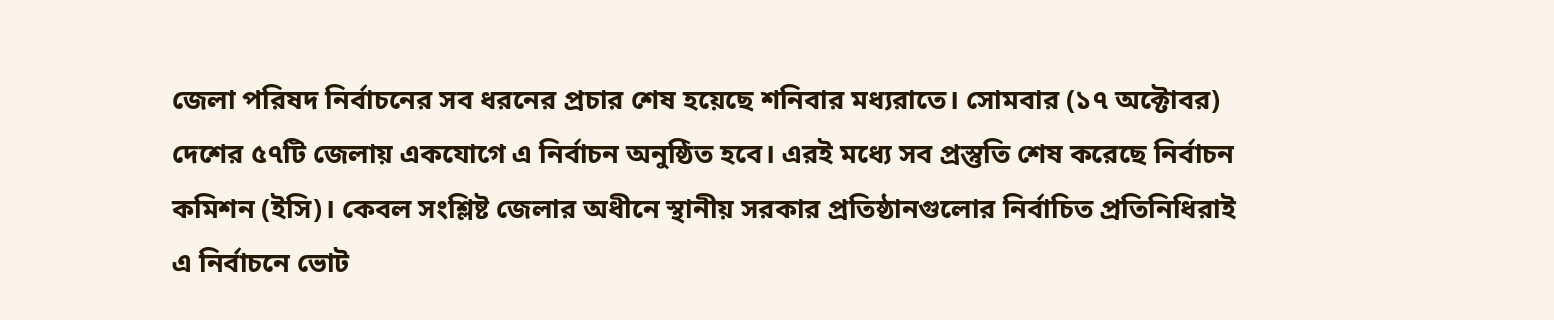জেলা পরিষদ নির্বাচনের সব ধরনের প্রচার শেষ হয়েছে শনিবার মধ্যরাতে। সোমবার (১৭ অক্টোবর) দেশের ৫৭টি জেলায় একযোগে এ নির্বাচন অনুষ্ঠিত হবে। এরই মধ্যে সব প্রস্তুতি শেষ করেছে নির্বাচন কমিশন (ইসি)। কেবল সংশ্লিষ্ট জেলার অধীনে স্থানীয় সরকার প্রতিষ্ঠানগুলোর নির্বাচিত প্রতিনিধিরাই এ নির্বাচনে ভোট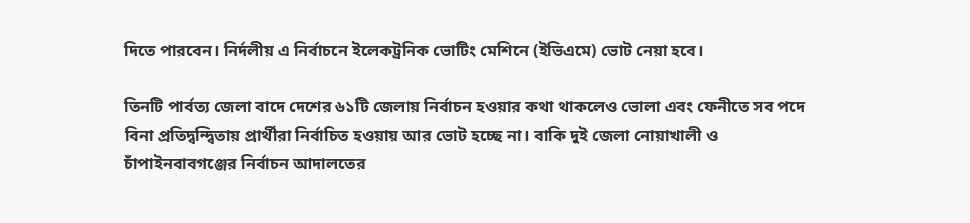দিতে পারবেন। নির্দলীয় এ নির্বাচনে ইলেকট্রনিক ভোটিং মেশিনে (ইভিএমে) ভোট নেয়া হবে।

তিনটি পার্বত্য জেলা বাদে দেশের ৬১টি জেলায় নির্বাচন হওয়ার কথা থাকলেও ভোলা এবং ফেনীতে সব পদে বিনা প্রতিদ্বন্দ্বিতায় প্রার্থীরা নির্বাচিত হওয়ায় আর ভোট হচ্ছে না। বাকি দুই জেলা নোয়াখালী ও চাঁপাইনবাবগঞ্জের নির্বাচন আদালতের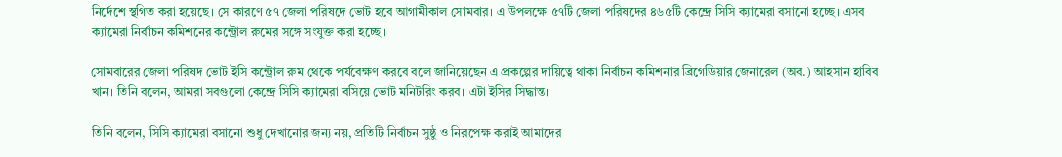নির্দেশে স্থগিত করা হয়েছে। সে কারণে ৫৭ জেলা পরিষদে ভোট হবে আগামীকাল সোমবার। এ উপলক্ষে ৫৭টি জেলা পরিষদের ৪৬৫টি কেন্দ্রে সিসি ক্যামেরা বসানো হচ্ছে। এসব ক্যামেরা নির্বাচন কমিশনের কন্ট্রোল রুমের সঙ্গে সংযুক্ত করা হচ্ছে।

সোমবারের জেলা পরিষদ ভোট ইসি কন্ট্রোল রুম থেকে পর্যবেক্ষণ করবে বলে জানিয়েছেন এ প্রকল্পের দায়িত্বে থাকা নির্বাচন কমিশনার ব্রিগেডিয়ার জেনারেল (অব.) আহসান হাবিব খান। তিনি বলেন, আমরা সবগুলো কেন্দ্রে সিসি ক্যামেরা বসিয়ে ভোট মনিটরিং করব। এটা ইসির সিদ্ধান্ত।

তিনি বলেন, সিসি ক্যামেরা বসানো শুধু দেখানোর জন্য নয়, প্রতিটি নির্বাচন সুষ্ঠু ও নিরপেক্ষ করাই আমাদের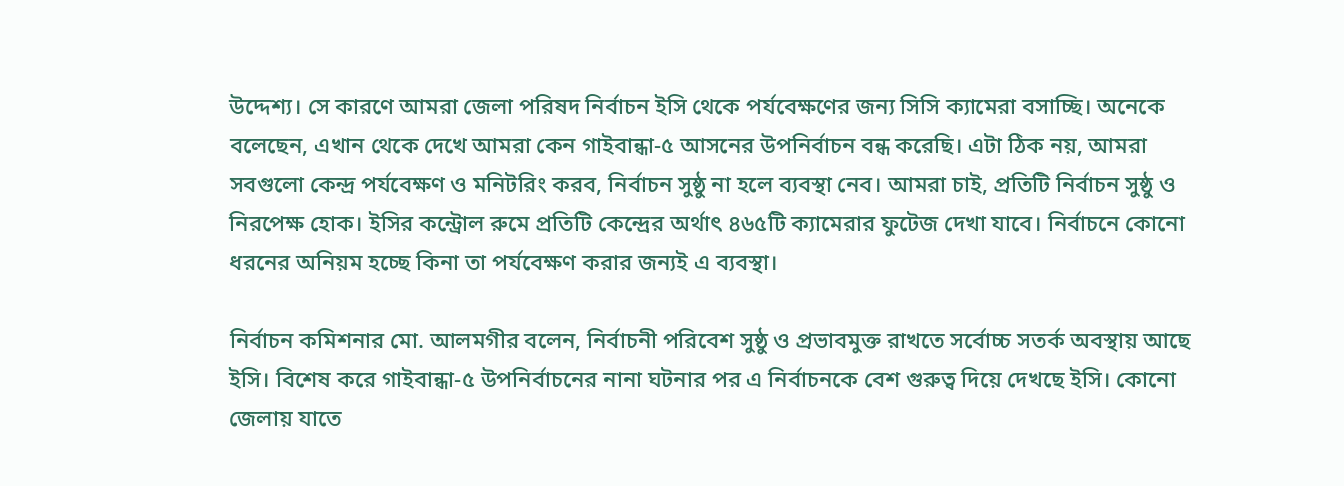উদ্দেশ্য। সে কারণে আমরা জেলা পরিষদ নির্বাচন ইসি থেকে পর্যবেক্ষণের জন্য সিসি ক্যামেরা বসাচ্ছি। অনেকে বলেছেন, এখান থেকে দেখে আমরা কেন গাইবান্ধা-৫ আসনের উপনির্বাচন বন্ধ করেছি। এটা ঠিক নয়, আমরা সবগুলো কেন্দ্র পর্যবেক্ষণ ও মনিটরিং করব, নির্বাচন সুষ্ঠু না হলে ব্যবস্থা নেব। আমরা চাই, প্রতিটি নির্বাচন সুষ্ঠু ও নিরপেক্ষ হোক। ইসির কন্ট্রোল রুমে প্রতিটি কেন্দ্রের অর্থাৎ ৪৬৫টি ক্যামেরার ফুটেজ দেখা যাবে। নির্বাচনে কোনো ধরনের অনিয়ম হচ্ছে কিনা তা পর্যবেক্ষণ করার জন্যই এ ব্যবস্থা।

নির্বাচন কমিশনার মো. আলমগীর বলেন, নির্বাচনী পরিবেশ সুষ্ঠু ও প্রভাবমুক্ত রাখতে সর্বোচ্চ সতর্ক অবস্থায় আছে ইসি। বিশেষ করে গাইবান্ধা-৫ উপনির্বাচনের নানা ঘটনার পর এ নির্বাচনকে বেশ গুরুত্ব দিয়ে দেখছে ইসি। কোনো জেলায় যাতে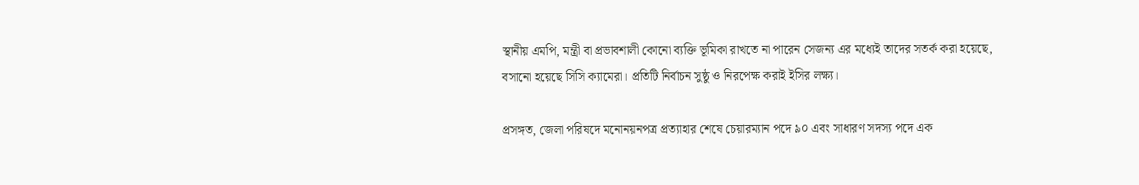স্থানীয় এমপি, মন্ত্রী বা প্রভাবশালী কোনো ব্যক্তি ভূমিকা রাখতে না পারেন সেজন্য এর মধ্যেই তাদের সতর্ক করা হয়েছে, বসানো হয়েছে সিসি ক্যামেরা। প্রতিটি নির্বাচন সুষ্ঠু ও নিরপেক্ষ করাই ইসির লক্ষ্য।

প্রসঙ্গত, জেলা পরিষদে মনোনয়নপত্র প্রত্যাহার শেষে চেয়ারম্যান পদে ৯০ এবং সাধারণ সদস্য পদে এক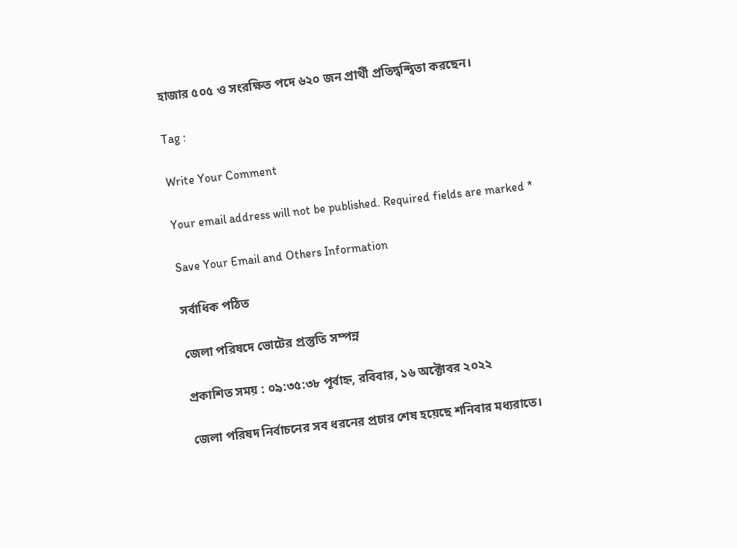হাজার ৫০৫ ও সংরক্ষিত পদে ৬২০ জন প্রার্থী প্রতিদ্বন্দ্বিতা করছেন।

Tag :

Write Your Comment

Your email address will not be published. Required fields are marked *

Save Your Email and Others Information

সর্বাধিক পঠিত

জেলা পরিষদে ভোটের প্রস্তুতি সম্পন্ন

প্রকাশিত সময় : ০৯:৩৫:৩৮ পূর্বাহ্ন, রবিবার, ১৬ অক্টোবর ২০২২

জেলা পরিষদ নির্বাচনের সব ধরনের প্রচার শেষ হয়েছে শনিবার মধ্যরাতে।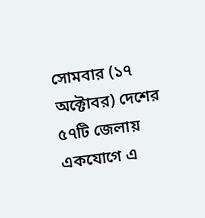সোমবার (১৭ অক্টোবর) দেশের ৫৭টি জেলায় একযোগে এ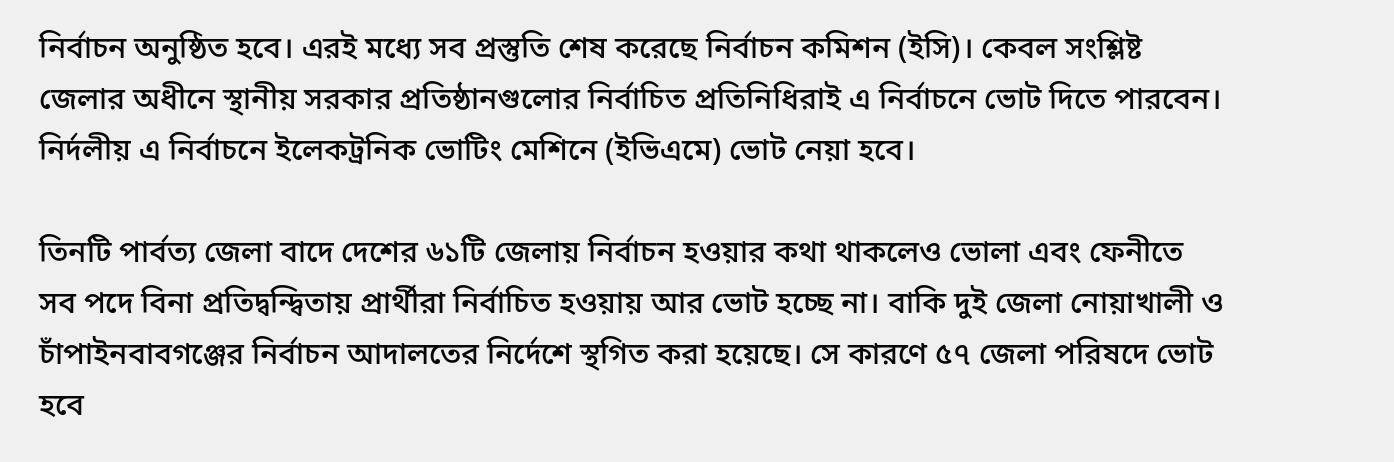নির্বাচন অনুষ্ঠিত হবে। এরই মধ্যে সব প্রস্তুতি শেষ করেছে নির্বাচন কমিশন (ইসি)। কেবল সংশ্লিষ্ট জেলার অধীনে স্থানীয় সরকার প্রতিষ্ঠানগুলোর নির্বাচিত প্রতিনিধিরাই এ নির্বাচনে ভোট দিতে পারবেন। নির্দলীয় এ নির্বাচনে ইলেকট্রনিক ভোটিং মেশিনে (ইভিএমে) ভোট নেয়া হবে।

তিনটি পার্বত্য জেলা বাদে দেশের ৬১টি জেলায় নির্বাচন হওয়ার কথা থাকলেও ভোলা এবং ফেনীতে সব পদে বিনা প্রতিদ্বন্দ্বিতায় প্রার্থীরা নির্বাচিত হওয়ায় আর ভোট হচ্ছে না। বাকি দুই জেলা নোয়াখালী ও চাঁপাইনবাবগঞ্জের নির্বাচন আদালতের নির্দেশে স্থগিত করা হয়েছে। সে কারণে ৫৭ জেলা পরিষদে ভোট হবে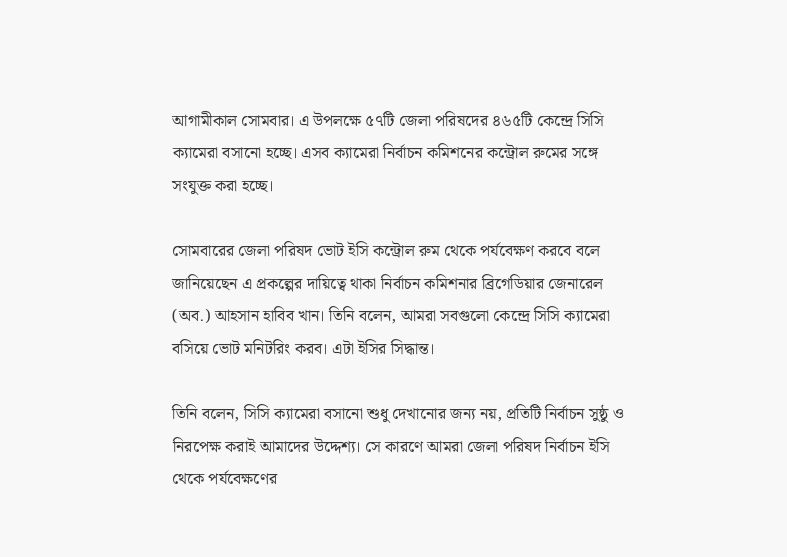আগামীকাল সোমবার। এ উপলক্ষে ৫৭টি জেলা পরিষদের ৪৬৫টি কেন্দ্রে সিসি ক্যামেরা বসানো হচ্ছে। এসব ক্যামেরা নির্বাচন কমিশনের কন্ট্রোল রুমের সঙ্গে সংযুক্ত করা হচ্ছে।

সোমবারের জেলা পরিষদ ভোট ইসি কন্ট্রোল রুম থেকে পর্যবেক্ষণ করবে বলে জানিয়েছেন এ প্রকল্পের দায়িত্বে থাকা নির্বাচন কমিশনার ব্রিগেডিয়ার জেনারেল (অব.) আহসান হাবিব খান। তিনি বলেন, আমরা সবগুলো কেন্দ্রে সিসি ক্যামেরা বসিয়ে ভোট মনিটরিং করব। এটা ইসির সিদ্ধান্ত।

তিনি বলেন, সিসি ক্যামেরা বসানো শুধু দেখানোর জন্য নয়, প্রতিটি নির্বাচন সুষ্ঠু ও নিরপেক্ষ করাই আমাদের উদ্দেশ্য। সে কারণে আমরা জেলা পরিষদ নির্বাচন ইসি থেকে পর্যবেক্ষণের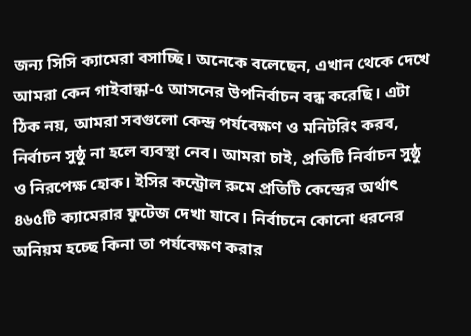জন্য সিসি ক্যামেরা বসাচ্ছি। অনেকে বলেছেন, এখান থেকে দেখে আমরা কেন গাইবান্ধা-৫ আসনের উপনির্বাচন বন্ধ করেছি। এটা ঠিক নয়, আমরা সবগুলো কেন্দ্র পর্যবেক্ষণ ও মনিটরিং করব, নির্বাচন সুষ্ঠু না হলে ব্যবস্থা নেব। আমরা চাই, প্রতিটি নির্বাচন সুষ্ঠু ও নিরপেক্ষ হোক। ইসির কন্ট্রোল রুমে প্রতিটি কেন্দ্রের অর্থাৎ ৪৬৫টি ক্যামেরার ফুটেজ দেখা যাবে। নির্বাচনে কোনো ধরনের অনিয়ম হচ্ছে কিনা তা পর্যবেক্ষণ করার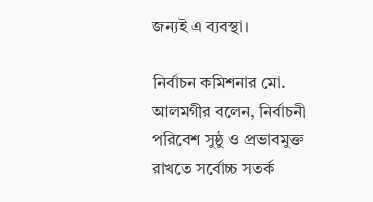জন্যই এ ব্যবস্থা।

নির্বাচন কমিশনার মো. আলমগীর বলেন, নির্বাচনী পরিবেশ সুষ্ঠু ও প্রভাবমুক্ত রাখতে সর্বোচ্চ সতর্ক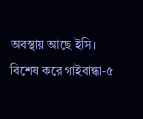অবস্থায় আছে ইসি। বিশেষ করে গাইবান্ধা-৫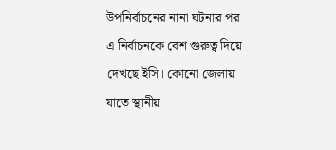উপনির্বাচনের নানা ঘটনার পর এ নির্বাচনকে বেশ গুরুত্ব দিয়ে দেখছে ইসি। কোনো জেলায় যাতে স্থানীয়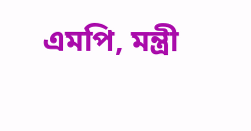এমপি, মন্ত্রী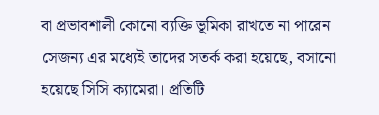বা প্রভাবশালী কোনো ব্যক্তি ভূমিকা রাখতে না পারেন সেজন্য এর মধ্যেই তাদের সতর্ক করা হয়েছে, বসানো হয়েছে সিসি ক্যামেরা। প্রতিটি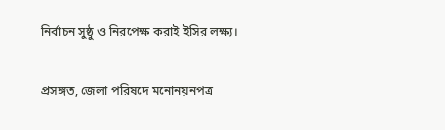নির্বাচন সুষ্ঠু ও নিরপেক্ষ করাই ইসির লক্ষ্য।

প্রসঙ্গত, জেলা পরিষদে মনোনয়নপত্র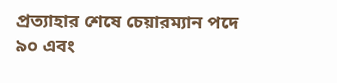প্রত্যাহার শেষে চেয়ারম্যান পদে ৯০ এবং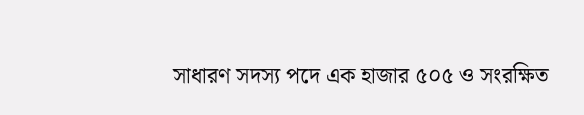সাধারণ সদস্য পদে এক হাজার ৫০৫ ও সংরক্ষিত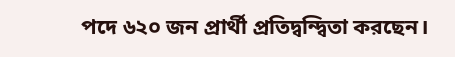পদে ৬২০ জন প্রার্থী প্রতিদ্বন্দ্বিতা করছেন।